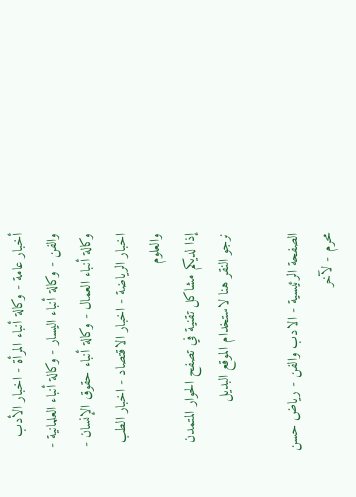أخبار عامة - وكالة أنباء المرأة - اخبار الأدب والفن - وكالة أنباء اليسار - وكالة أنباء العلمانية - وكالة أنباء العمال - وكالة أنباء حقوق الإنسان - اخبار الرياضة - اخبار الاقتصاد - اخبار الطب والعلوم
إذا لديكم مشاكل تقنية في تصفح الحوار المتمدن نرجو النقر هنا لاستخدام الموقع البديل

الصفحة الرئيسية - الادب والفن - رياض حسن محرم - لآخر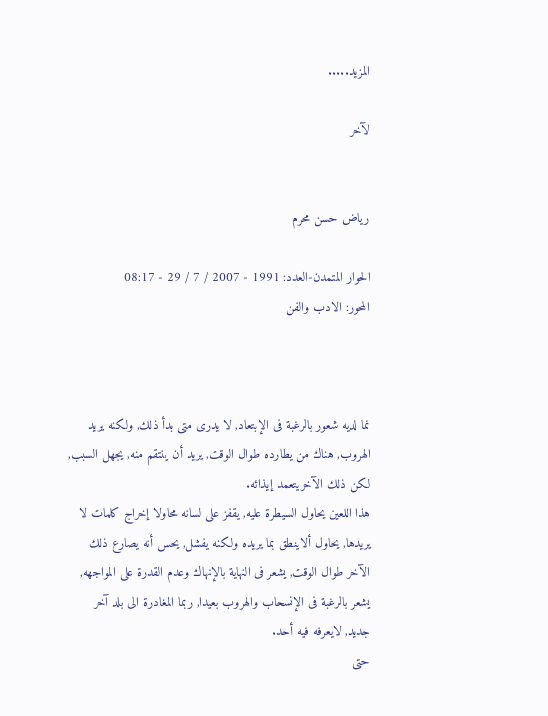المزيد.....

لآخر


رياض حسن محرم

الحوار المتمدن-العدد: 1991 - 2007 / 7 / 29 - 08:17
المحور: الادب والفن



نما لديه شعور بالرغبة فى الإبتعاد, لا يدرى متى بدأ ذلك, ولكنه يريد الهروب, هناك من يطارده طوال الوقت, يريد أن ينتقم منه, يجهل السبب, لكن ذلك الآخريتعمد إيذائه.
هذا اللعين يحاول السيطرة عليه, يقفز على لسانه محاولا إخراج كلمات لا يريدها, يحاول ألاينطق بما يريده ولكنه يفشل, يحس أنه يصارع ذلك الآخر طوال الوقت, يشعر فى النهاية بالإنهاك وعدم القدرة على المواجهه, يشعر بالرغبة فى الإنسحاب والهروب بعيدا, ربما المغادرة الى بلد آخر جديد, لايعرفه فيه أحد.
حتى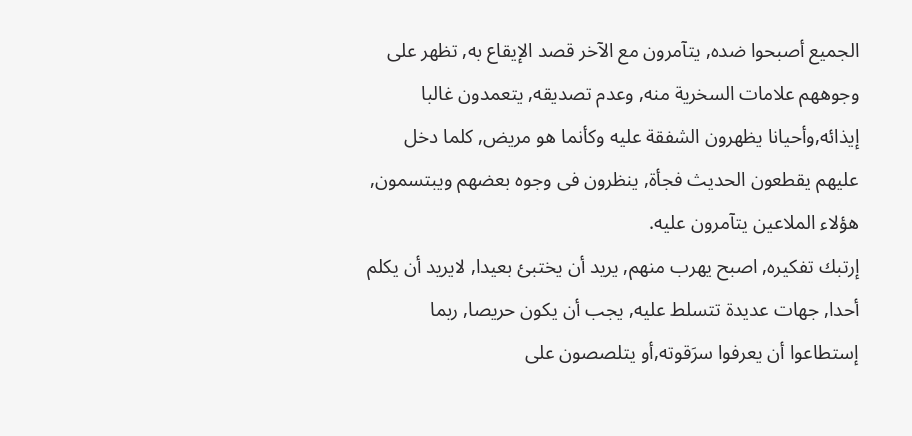الجميع أصبحوا ضده, يتآمرون مع الآخر قصد الإيقاع به, تظهر على وجوههم علامات السخرية منه, وعدم تصديقه, يتعمدون غالبا إيذائه,وأحيانا يظهرون الشفقة عليه وكأنما هو مريض, كلما دخل عليهم يقطعون الحديث فجأة, ينظرون فى وجوه بعضهم ويبتسمون, هؤلاء الملاعين يتآمرون عليه.
إرتبك تفكيره, اصبح يهرب منهم, يريد أن يختبئ بعيدا, لايريد أن يكلم أحدا, جهات عديدة تتسلط عليه, يجب أن يكون حريصا, ربما إستطاعوا أن يعرفوا سرَقوته,أو يتلصصون على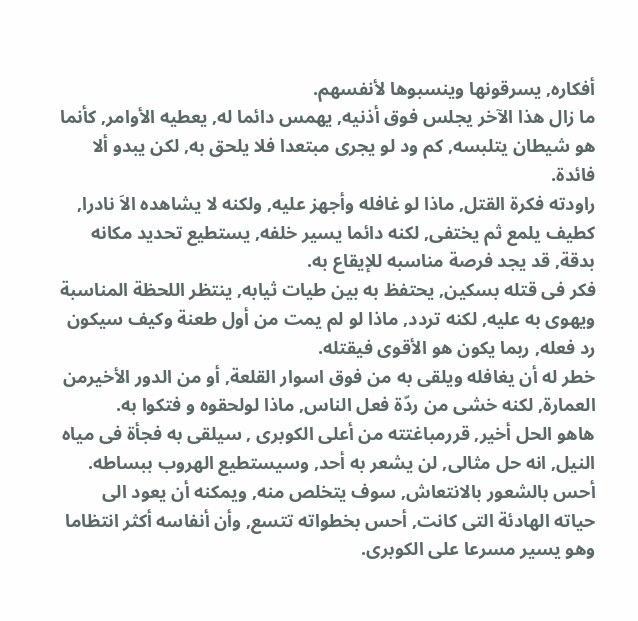أفكاره, يسرقونها وينسبوها لأنفسهم.
ما زال هذا الآخر يجلس فوق أذنيه, يهمس دائما له, يعطيه الأوامر, كأنما هو شيطان يتلبسه, كم ود لو يجرى مبتعدا فلا يلحق به, لكن يبدو ألا فائدة.
راودته فكرة القتل, ماذا لو غافله وأجهز عليه, ولكنه لا يشاهده الاَ نادرا, كطيف يلمع ثم يختفى, لكنه دائما يسير خلفه, يستطيع تحديد مكانه بدقة, قد يجد فرصة مناسبه للإيقاع به.
فكر فى قتله بسكين, يحتفظ به بين طيات ثيابه, ينتظر اللحظة المناسبة ويهوى به عليه, لكنه تردد, ماذا لو لم يمت من أول طعنة وكيف سيكون رد فعله, ربما يكون هو الأقوى فيقتله.
خطر له أن يغافله ويلقى به من فوق اسوار القلعة, أو من الدور الأخيرمن العمارة, لكنه خشى من ردّة فعل الناس, ماذا لولحقوه و فتكوا به.
هاهو الحل أخير, قررمباغتته من أعلى الكوبرى , سيلقى به فجأة فى مياه النيل, انه حل مثالى, لن يشعر به أحد, وسيستطيع الهروب ببساطه.
أحس بالشعور بالانتعاش, سوف يتخلص منه, ويمكنه أن يعود الى حياته الهادئة التى كانت, أحس بخطواته تتسع, وأن أنفاسه أكثر انتظاما وهو يسير مسرعا على الكوبرى.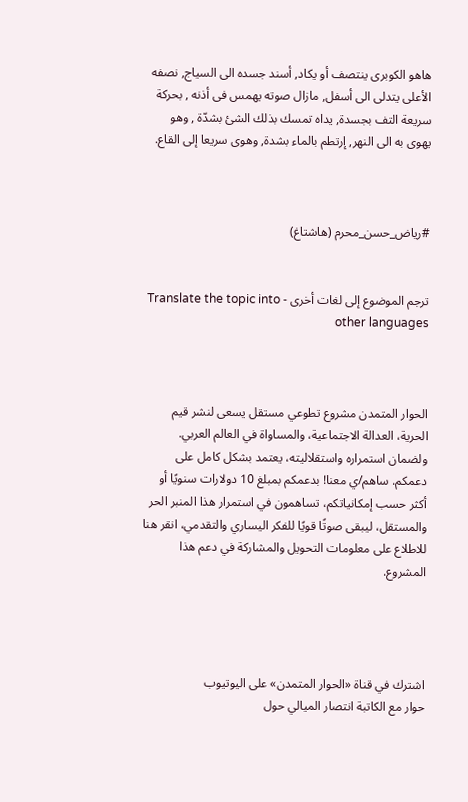هاهو الكوبرى ينتصف أو يكاد, أسند جسده الى السياج, نصفه الأعلى يتدلى الى أسفل, مازال صوته يهمس فى أذنه , بحركة سريعة التف بجسدة, يداه تمسك بذلك الشئ بشدّة , وهو يهوى به الى النهر, إرتطم بالماء بشدة, وهوى سريعا إلى القاع.



#رياض_حسن_محرم (هاشتاغ)


ترجم الموضوع إلى لغات أخرى - Translate the topic into other languages



الحوار المتمدن مشروع تطوعي مستقل يسعى لنشر قيم الحرية، العدالة الاجتماعية، والمساواة في العالم العربي. ولضمان استمراره واستقلاليته، يعتمد بشكل كامل على دعمكم. ساهم/ي معنا! بدعمكم بمبلغ 10 دولارات سنويًا أو أكثر حسب إمكانياتكم، تساهمون في استمرار هذا المنبر الحر والمستقل، ليبقى صوتًا قويًا للفكر اليساري والتقدمي، انقر هنا للاطلاع على معلومات التحويل والمشاركة في دعم هذا المشروع.




اشترك في قناة «الحوار المتمدن» على اليوتيوب
حوار مع الكاتبة انتصار الميالي حول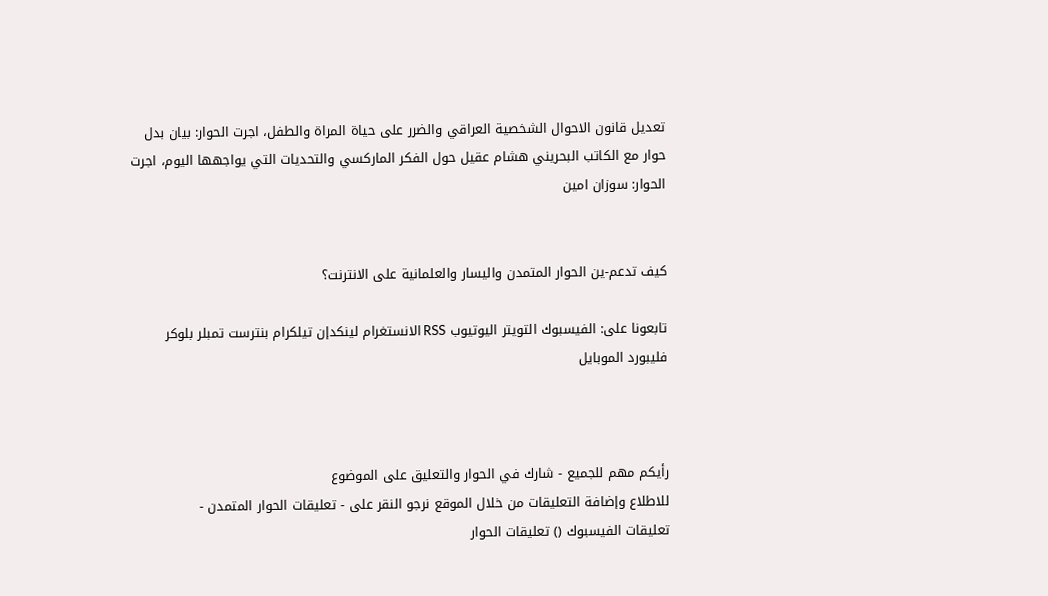تعديل قانون الاحوال الشخصية العراقي والضرر على حياة المراة والطفل، اجرت الحوار: بيان بدل
حوار مع الكاتب البحريني هشام عقيل حول الفكر الماركسي والتحديات التي يواجهها اليوم، اجرت الحوار: سوزان امين


كيف تدعم-ين الحوار المتمدن واليسار والعلمانية على الانترنت؟

تابعونا على: الفيسبوك التويتر اليوتيوب RSS الانستغرام لينكدإن تيلكرام بنترست تمبلر بلوكر فليبورد الموبايل



رأيكم مهم للجميع - شارك في الحوار والتعليق على الموضوع
للاطلاع وإضافة التعليقات من خلال الموقع نرجو النقر على - تعليقات الحوار المتمدن -
تعليقات الفيسبوك () تعليقات الحوار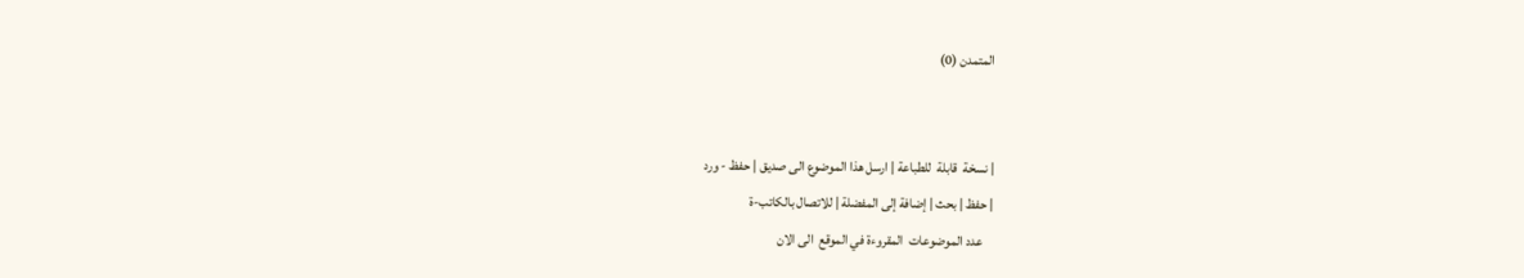المتمدن (0)


| نسخة  قابلة  للطباعة | ارسل هذا الموضوع الى صديق | حفظ - ورد
| حفظ | بحث | إضافة إلى المفضلة | للاتصال بالكاتب-ة
    عدد الموضوعات  المقروءة في الموقع  الى الان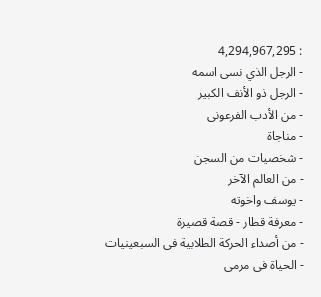: 4,294,967,295
- الرجل الذي نسى اسمه
- الرجل ذو الأنف الكبير
- من الأدب الفرعونى
- مناجاة
- شخصيات من السجن
- من العالم الآخر
- يوسف واخوته
- معرفة قطار - قصة قصيرة
- من أصداء الحركة الطلابية فى السبعينيات
- الحياة فى مرمى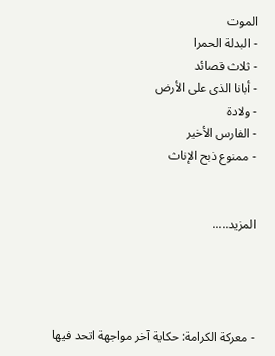الموت
- البدلة الحمرا
- ثلاث قصائد
- أبانا الذى على الأرض
- ولادة
- الفارس الأخير
- ممنوع ذبح الإناث


المزيد.....




- معركة الكرامة: حكاية آخر مواجهة اتحد فيها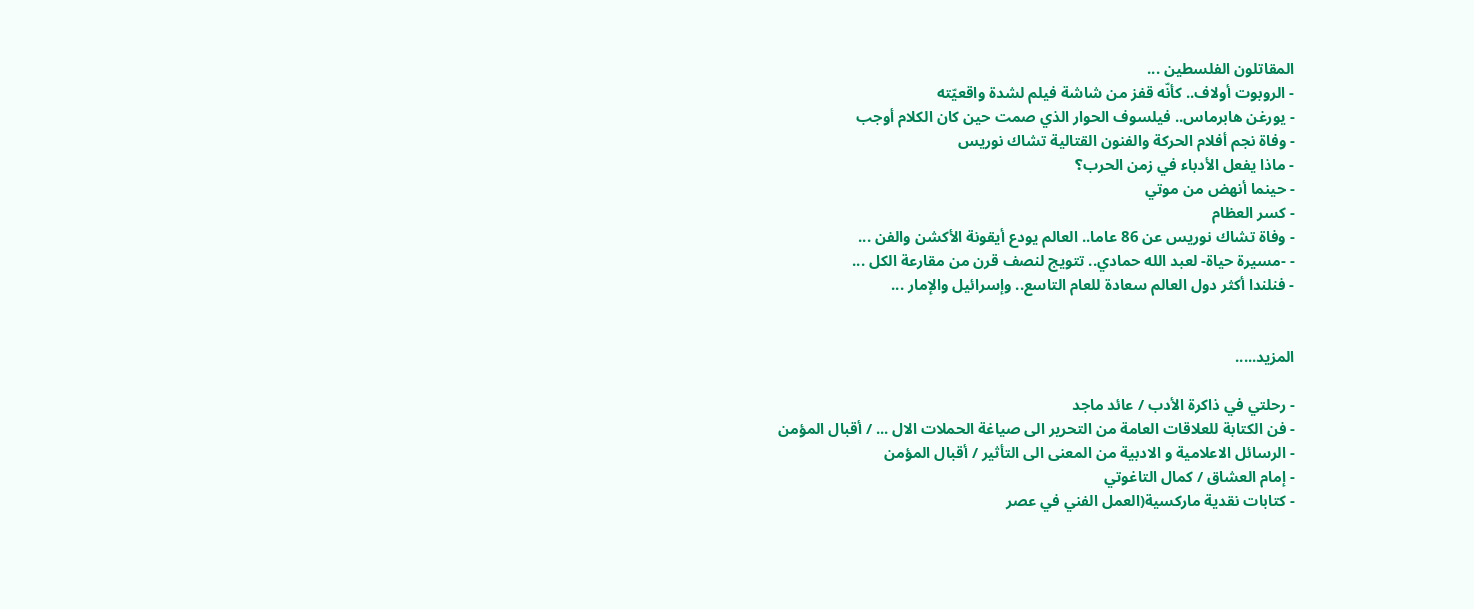المقاتلون الفلسطين ...
- الروبوت أولاف.. كأنّه قفز من شاشة فيلم لشدة واقعيّته
- يورغن هابرماس.. فيلسوف الحوار الذي صمت حين كان الكلام أوجب
- وفاة نجم أفلام الحركة والفنون القتالية تشاك نوريس
- ماذا يفعل الأدباء في زمن الحرب؟
- حينما أنهض من موتي
- كسر العظام
- وفاة تشاك نوريس عن 86 عاما.. العالم يودع أيقونة الأكشن والفن ...
- -مسيرة حياة- لعبد الله حمادي.. تتويج لنصف قرن من مقارعة الكل ...
- فنلندا أكثر دول العالم سعادة للعام التاسع.. وإسرائيل والإمار ...


المزيد.....

- رحلتي في ذاكرة الأدب / عائد ماجد
- فن الكتابة للعلاقات العامة من التحرير الى صياغة الحملات الال ... / أقبال المؤمن
- الرسائل الاعلامية و الادبية من المعنى الى التأثير / أقبال المؤمن
- إمام العشاق / كمال التاغوتي
- كتابات نقدية ماركسية(العمل الفني في عصر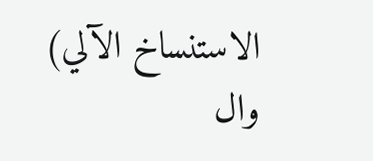الاستنساخ الآلي) وال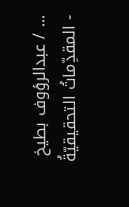... / عبدالرؤوف بطيخ
- المقدِّماتُ التحقيقيّةُ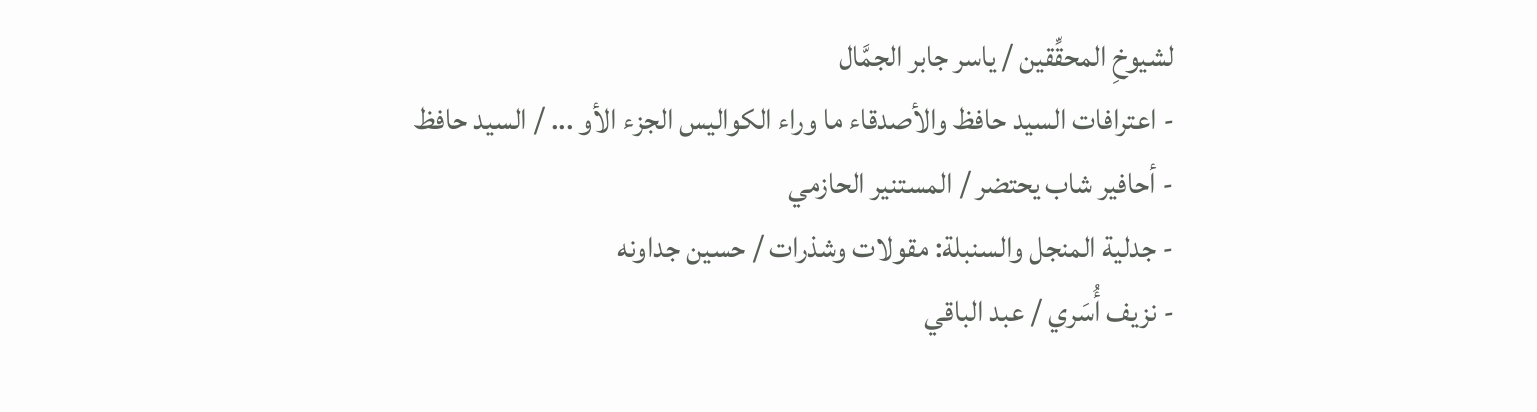لشيوخِ المحقِّقين / ياسر جابر الجمَّال
- اعترافات السيد حافظ والأصدقاء ما وراء الكواليس الجزء الأو ... / السيد حافظ
- أحافير شاب يحتضر / المستنير الحازمي
- جدلية المنجل والسنبلة: مقولات وشذرات / حسين جداونه
- نزيف أُسَري / عبد الباقي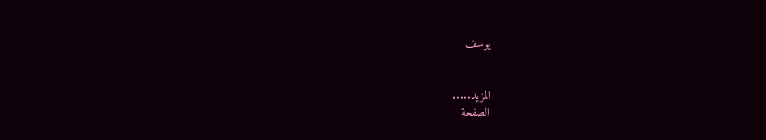يوسف


المزيد.....
الصفحة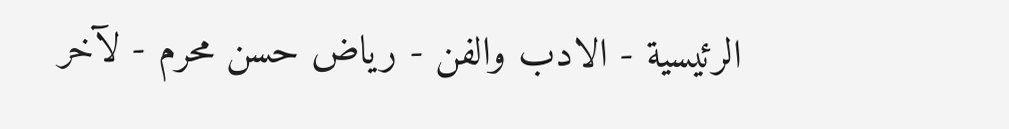الرئيسية - الادب والفن - رياض حسن محرم - لآخر